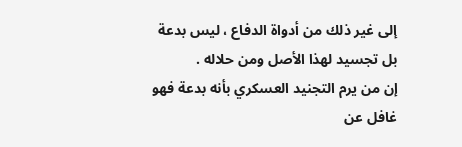إلى غير ذلك من أدواة الدفاع ، ليس بدعة بل تجسيد لهذا الأصل ومن حلاله .
إن من يرم التجنيد العسكري بأنه بدعة فهو غافل عن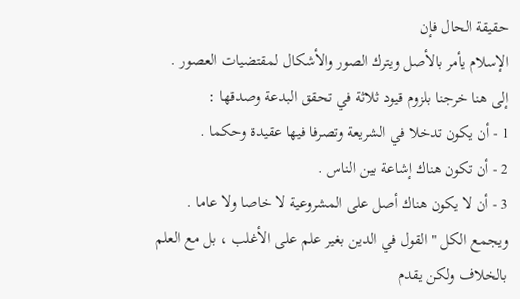حقيقة الحال فإن
الإسلام يأمر بالأصل ويترك الصور والأشكال لمقتضيات العصور .
إلى هنا خرجنا بلزوم قيود ثلاثة في تحقق البدعة وصدقها :
1 - أن يكون تدخلا في الشريعة وتصرفا فيها عقيدة وحكما .
2 - أن تكون هناك إشاعة بين الناس .
3 - أن لا يكون هناك أصل على المشروعية لا خاصا ولا عاما .
ويجمع الكل " القول في الدين بغير علم على الأغلب ، بل مع العلم
بالخلاف ولكن يقدم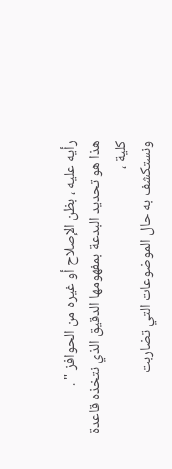رأيه عليه ، بظن الإصلاح أو غيره من الحوافز " .
هذا هو تحديد البدعة بمفهومها الدقيق الذي نتخذه قاعدة كلية ،
ونستكشف به حال الموضوعات التي تضاربت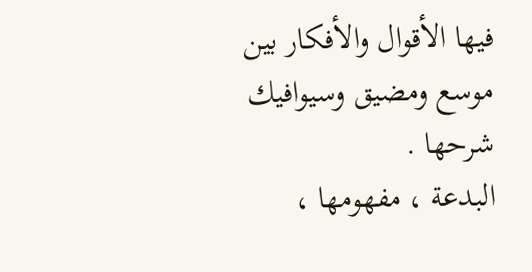فيها الأقوال والأفكار بين
موسع ومضيق وسيوافيك شرحها .
البدعة ، مفهومها ،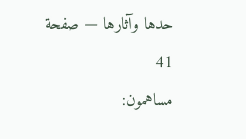حدها وآثارها — صفحة 41
مساهمون: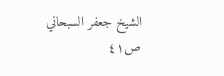الشيخ جعفر السبحاني
ص٤١